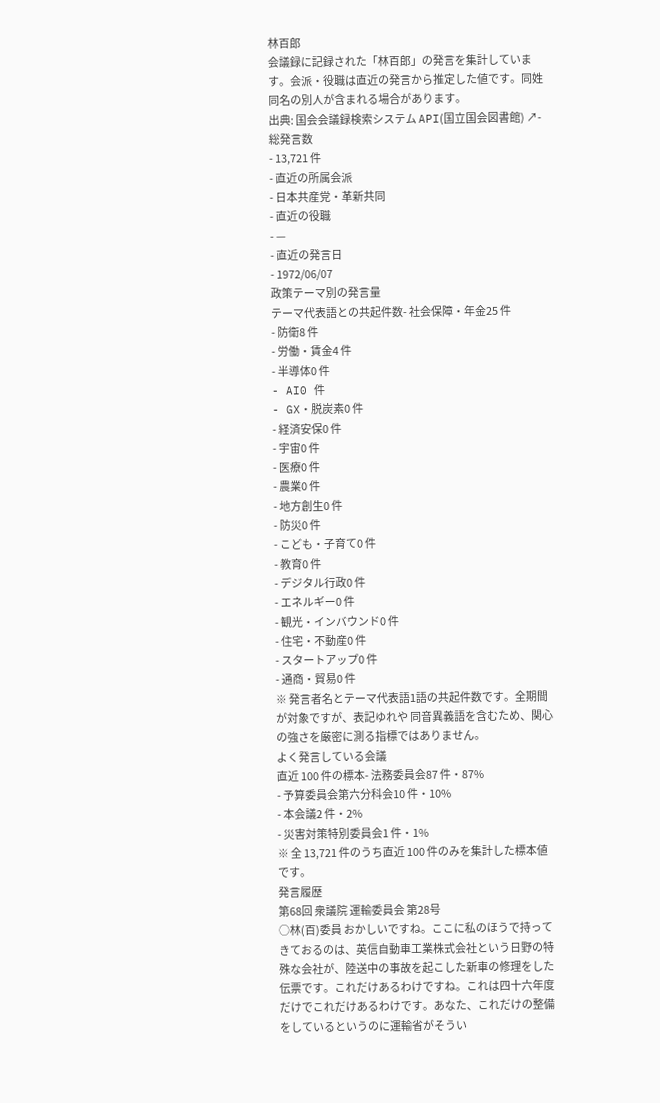林百郎
会議録に記録された「林百郎」の発言を集計しています。会派・役職は直近の発言から推定した値です。同姓同名の別人が含まれる場合があります。
出典: 国会会議録検索システム API(国立国会図書館) ↗- 総発言数
- 13,721 件
- 直近の所属会派
- 日本共産党・革新共同
- 直近の役職
- —
- 直近の発言日
- 1972/06/07
政策テーマ別の発言量
テーマ代表語との共起件数- 社会保障・年金25 件
- 防衛8 件
- 労働・賃金4 件
- 半導体0 件
- AI0 件
- GX・脱炭素0 件
- 経済安保0 件
- 宇宙0 件
- 医療0 件
- 農業0 件
- 地方創生0 件
- 防災0 件
- こども・子育て0 件
- 教育0 件
- デジタル行政0 件
- エネルギー0 件
- 観光・インバウンド0 件
- 住宅・不動産0 件
- スタートアップ0 件
- 通商・貿易0 件
※ 発言者名とテーマ代表語1語の共起件数です。全期間が対象ですが、表記ゆれや 同音異義語を含むため、関心の強さを厳密に測る指標ではありません。
よく発言している会議
直近 100 件の標本- 法務委員会87 件・87%
- 予算委員会第六分科会10 件・10%
- 本会議2 件・2%
- 災害対策特別委員会1 件・1%
※ 全 13,721 件のうち直近 100 件のみを集計した標本値です。
発言履歴
第68回 衆議院 運輸委員会 第28号
○林(百)委員 おかしいですね。ここに私のほうで持ってきておるのは、英信自動車工業株式会社という日野の特殊な会社が、陸送中の事故を起こした新車の修理をした伝票です。これだけあるわけですね。これは四十六年度だけでこれだけあるわけです。あなた、これだけの整備をしているというのに運輸省がそうい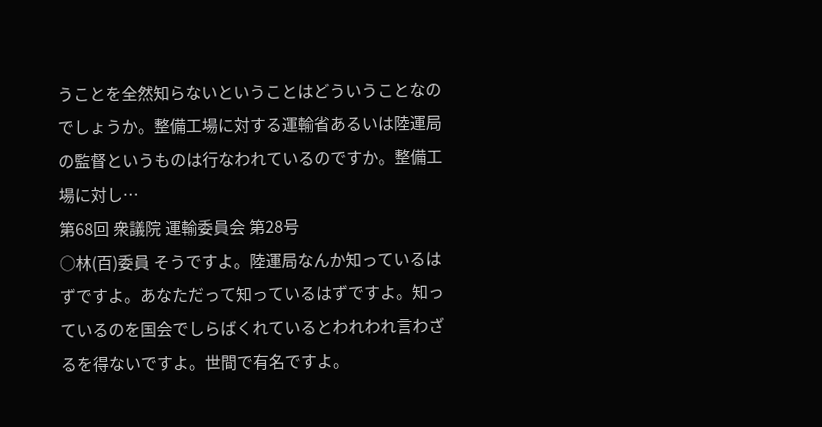うことを全然知らないということはどういうことなのでしょうか。整備工場に対する運輸省あるいは陸運局の監督というものは行なわれているのですか。整備工場に対し…
第68回 衆議院 運輸委員会 第28号
○林(百)委員 そうですよ。陸運局なんか知っているはずですよ。あなただって知っているはずですよ。知っているのを国会でしらばくれているとわれわれ言わざるを得ないですよ。世間で有名ですよ。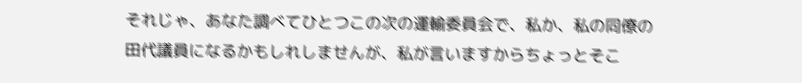それじゃ、あなた調べてひとつこの次の運輸委員会で、私か、私の同僚の田代議員になるかもしれしませんが、私が言いますからちょっとそこ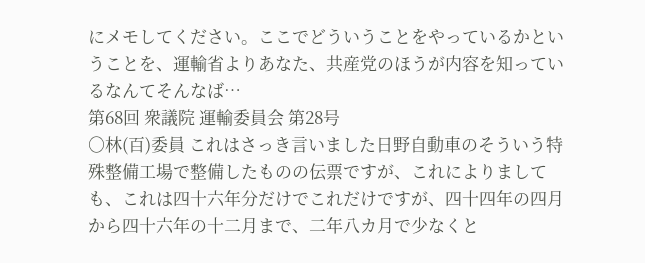にメモしてください。ここでどういうことをやっているかということを、運輸省よりあなた、共産党のほうが内容を知っているなんてそんなば…
第68回 衆議院 運輸委員会 第28号
○林(百)委員 これはさっき言いました日野自動車のそういう特殊整備工場で整備したものの伝票ですが、これによりましても、これは四十六年分だけでこれだけですが、四十四年の四月から四十六年の十二月まで、二年八カ月で少なくと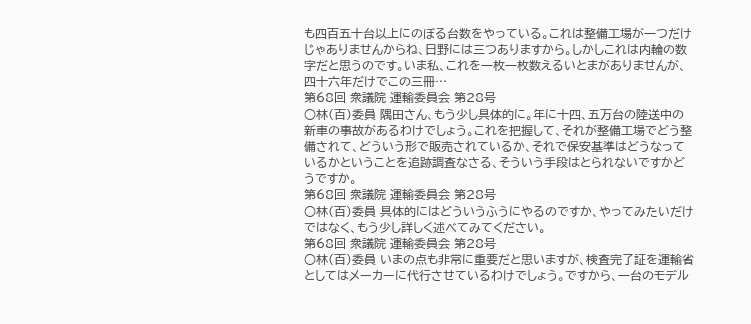も四百五十台以上にのぼる台数をやっている。これは整備工場が一つだけじゃありませんからね、日野には三つありますから。しかしこれは内輪の数字だと思うのです。いま私、これを一枚一枚数えるいとまがありませんが、四十六年だけでこの三冊…
第68回 衆議院 運輸委員会 第28号
○林(百)委員 隅田さん、もう少し具体的に。年に十四、五万台の陸送中の新車の事故があるわけでしょう。これを把握して、それが整備工場でどう整備されて、どういう形で販売されているか、それで保安基準はどうなっているかということを追跡調査なさる、そういう手段はとられないですかどうですか。
第68回 衆議院 運輸委員会 第28号
○林(百)委員 具体的にはどういうふうにやるのですか、やってみたいだけではなく、もう少し詳しく述べてみてください。
第68回 衆議院 運輸委員会 第28号
○林(百)委員 いまの点も非常に重要だと思いますが、検査完了証を運輸省としてはメーカーに代行させているわけでしょう。ですから、一台のモデル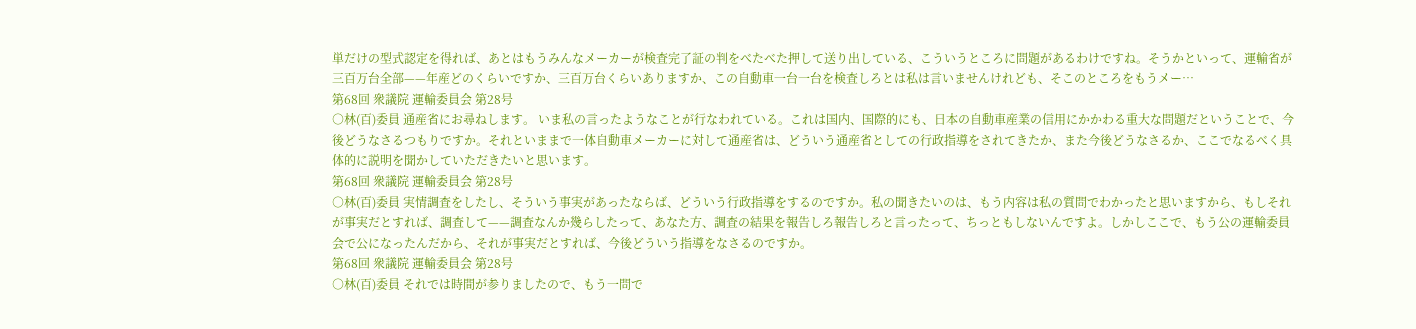単だけの型式認定を得れば、あとはもうみんなメーカーが検査完了証の判をべたべた押して送り出している、こういうところに問題があるわけですね。そうかといって、運輸省が三百万台全部——年産どのくらいですか、三百万台くらいありますか、この自動車一台一台を検査しろとは私は言いませんけれども、そこのところをもうメー…
第68回 衆議院 運輸委員会 第28号
○林(百)委員 通産省にお尋ねします。 いま私の言ったようなことが行なわれている。これは国内、国際的にも、日本の自動車産業の信用にかかわる重大な問題だということで、今後どうなさるつもりですか。それといままで一体自動車メーカーに対して通産省は、どういう通産省としての行政指導をされてきたか、また今後どうなさるか、ここでなるべく具体的に説明を聞かしていただきたいと思います。
第68回 衆議院 運輸委員会 第28号
○林(百)委員 実情調査をしたし、そういう事実があったならば、どういう行政指導をするのですか。私の聞きたいのは、もう内容は私の質問でわかったと思いますから、もしそれが事実だとすれば、調査して——調査なんか幾らしたって、あなた方、調査の結果を報告しろ報告しろと言ったって、ちっともしないんですよ。しかしここで、もう公の運輸委員会で公になったんだから、それが事実だとすれば、今後どういう指導をなさるのですか。
第68回 衆議院 運輸委員会 第28号
○林(百)委員 それでは時間が参りましたので、もう一問で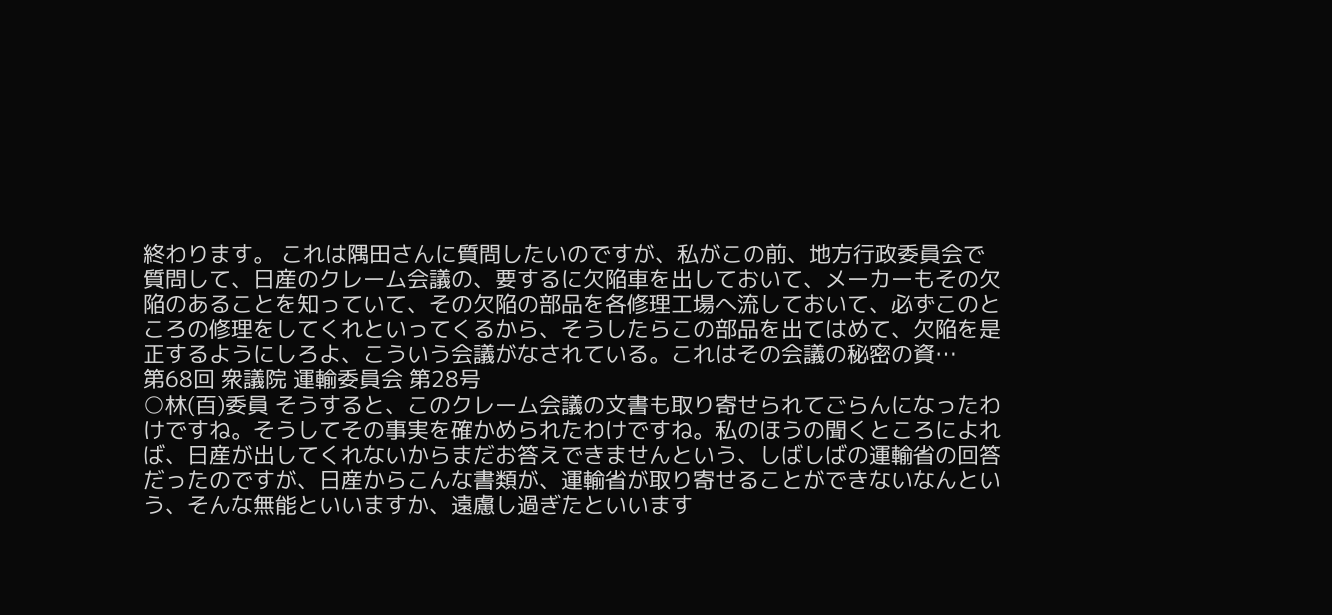終わります。 これは隅田さんに質問したいのですが、私がこの前、地方行政委員会で質問して、日産のクレーム会議の、要するに欠陥車を出しておいて、メーカーもその欠陥のあることを知っていて、その欠陥の部品を各修理工場へ流しておいて、必ずこのところの修理をしてくれといってくるから、そうしたらこの部品を出てはめて、欠陥を是正するようにしろよ、こういう会議がなされている。これはその会議の秘密の資…
第68回 衆議院 運輸委員会 第28号
○林(百)委員 そうすると、このクレーム会議の文書も取り寄せられてごらんになったわけですね。そうしてその事実を確かめられたわけですね。私のほうの聞くところによれば、日産が出してくれないからまだお答えできませんという、しばしばの運輸省の回答だったのですが、日産からこんな書類が、運輸省が取り寄せることができないなんという、そんな無能といいますか、遠慮し過ぎたといいます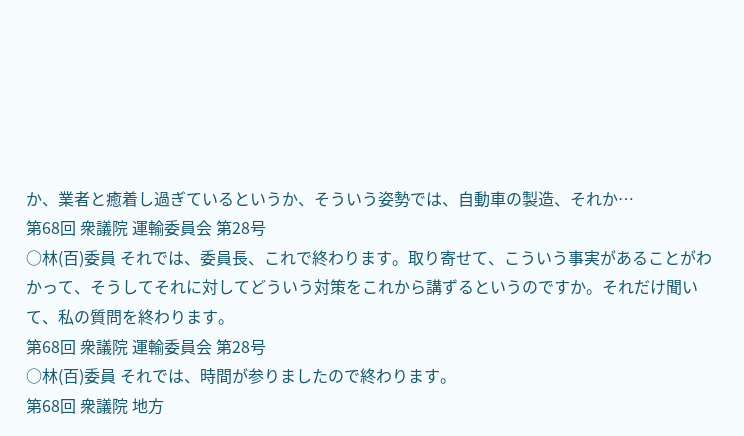か、業者と癒着し過ぎているというか、そういう姿勢では、自動車の製造、それか…
第68回 衆議院 運輸委員会 第28号
○林(百)委員 それでは、委員長、これで終わります。取り寄せて、こういう事実があることがわかって、そうしてそれに対してどういう対策をこれから講ずるというのですか。それだけ聞いて、私の質問を終わります。
第68回 衆議院 運輸委員会 第28号
○林(百)委員 それでは、時間が参りましたので終わります。
第68回 衆議院 地方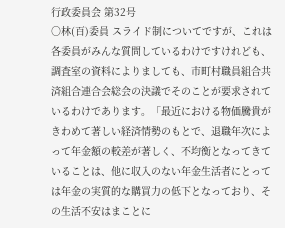行政委員会 第32号
○林(百)委員 スライド制についてですが、これは各委員がみんな質問しているわけですけれども、調査室の資料によりましても、市町村職員組合共済組合連合会総会の決議でそのことが要求されているわけであります。「最近における物価騰貴がきわめて著しい経済情勢のもとで、退職年次によって年金額の較差が著しく、不均衡となってきていることは、他に収入のない年金生活者にとっては年金の実質的な購買力の低下となっており、その生活不安はまことに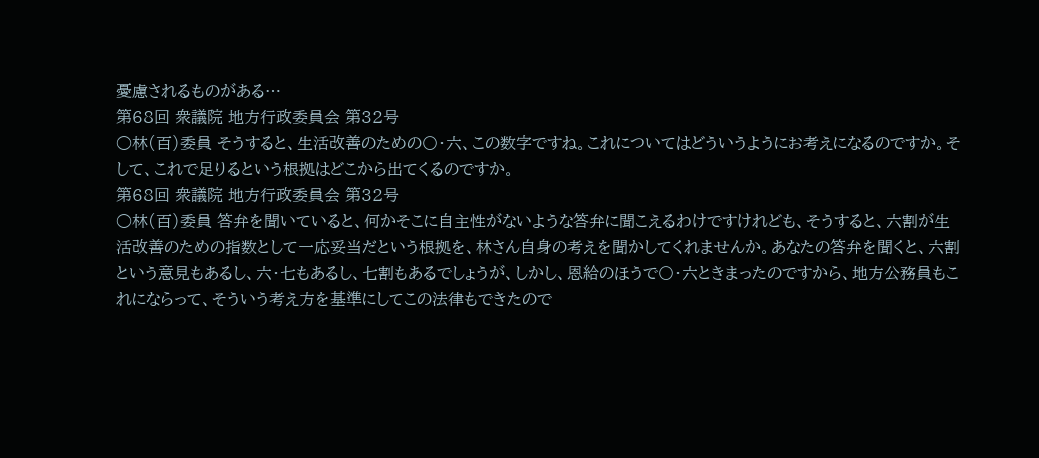憂慮されるものがある…
第68回 衆議院 地方行政委員会 第32号
○林(百)委員 そうすると、生活改善のための〇・六、この数字ですね。これについてはどういうようにお考えになるのですか。そして、これで足りるという根拠はどこから出てくるのですか。
第68回 衆議院 地方行政委員会 第32号
○林(百)委員 答弁を聞いていると、何かそこに自主性がないような答弁に聞こえるわけですけれども、そうすると、六割が生活改善のための指数として一応妥当だという根拠を、林さん自身の考えを聞かしてくれませんか。あなたの答弁を聞くと、六割という意見もあるし、六・七もあるし、七割もあるでしょうが、しかし、恩給のほうで〇・六ときまったのですから、地方公務員もこれにならって、そういう考え方を基準にしてこの法律もできたので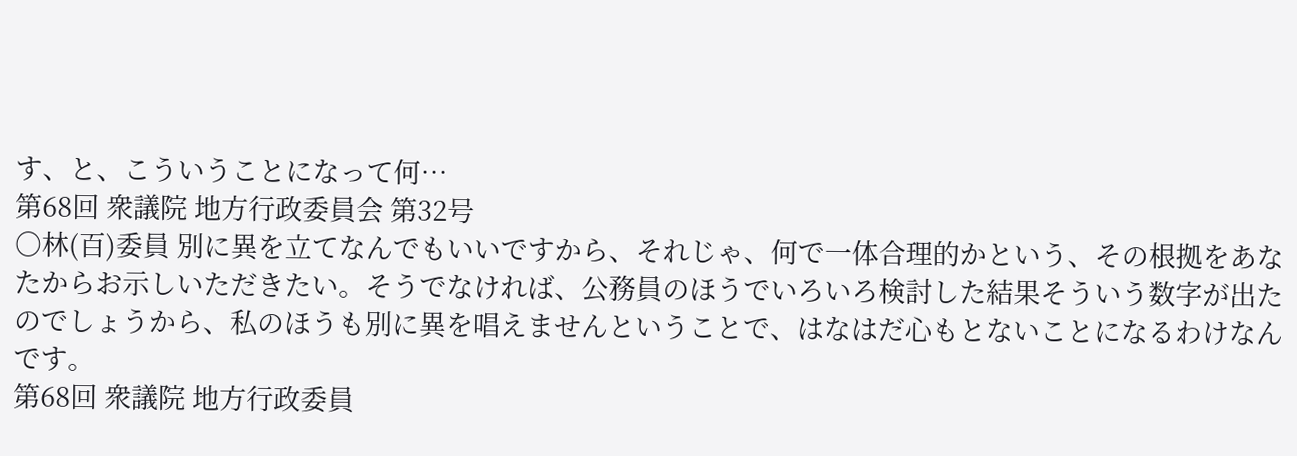す、と、こういうことになって何…
第68回 衆議院 地方行政委員会 第32号
○林(百)委員 別に異を立てなんでもいいですから、それじゃ、何で一体合理的かという、その根拠をあなたからお示しいただきたい。そうでなければ、公務員のほうでいろいろ検討した結果そういう数字が出たのでしょうから、私のほうも別に異を唱えませんということで、はなはだ心もとないことになるわけなんです。
第68回 衆議院 地方行政委員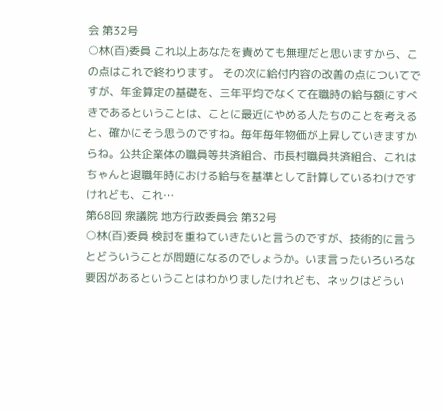会 第32号
○林(百)委員 これ以上あなたを責めても無理だと思いますから、この点はこれで終わります。 その次に給付内容の改善の点についてですが、年金算定の基礎を、三年平均でなくて在職時の給与額にすべきであるということは、ことに最近にやめる人たちのことを考えると、確かにそう思うのですね。毎年毎年物価が上昇していきますからね。公共企業体の職員等共済組合、市長村職員共済組合、これはちゃんと退職年時における給与を基準として計算しているわけですけれども、これ…
第68回 衆議院 地方行政委員会 第32号
○林(百)委員 検討を重ねていきたいと言うのですが、技術的に言うとどういうことが問題になるのでしょうか。いま言ったいろいろな要因があるということはわかりましたけれども、ネックはどうい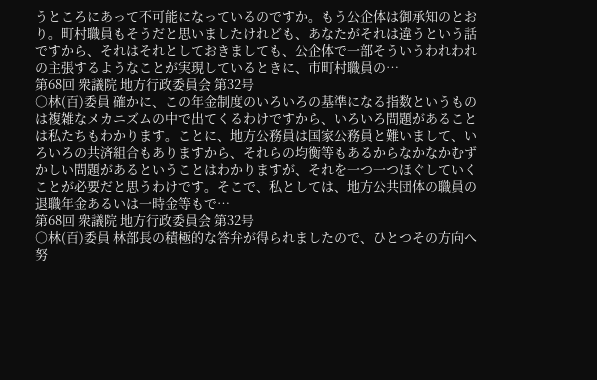うところにあって不可能になっているのですか。もう公企体は御承知のとおり。町村職員もそうだと思いましたけれども、あなたがそれは違うという話ですから、それはそれとしておきましても、公企体で一部そういうわれわれの主張するようなことが実現しているときに、市町村職員の…
第68回 衆議院 地方行政委員会 第32号
○林(百)委員 確かに、この年金制度のいろいろの基準になる指数というものは複雑なメカニズムの中で出てくるわけですから、いろいろ問題があることは私たちもわかります。ことに、地方公務員は国家公務員と難いまして、いろいろの共済組合もありますから、それらの均衡等もあるからなかなかむずかしい問題があるということはわかりますが、それを一つ一つほぐしていくことが必要だと思うわけです。そこで、私としては、地方公共団体の職員の退職年金あるいは一時金等もで…
第68回 衆議院 地方行政委員会 第32号
○林(百)委員 林部長の積極的な答弁が得られましたので、ひとつその方向へ努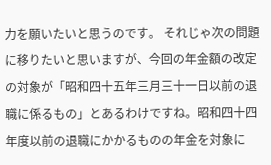力を願いたいと思うのです。 それじゃ次の問題に移りたいと思いますが、今回の年金額の改定の対象が「昭和四十五年三月三十一日以前の退職に係るもの」とあるわけですね。昭和四十四年度以前の退職にかかるものの年金を対象に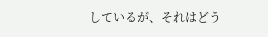しているが、それはどう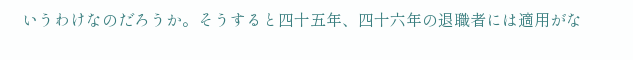いうわけなのだろうか。そうすると四十五年、四十六年の退職者には適用がな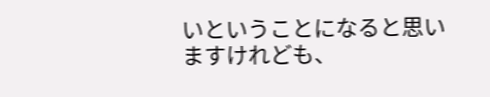いということになると思いますけれども、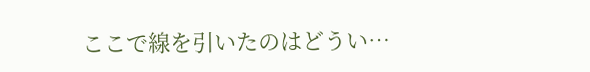ここで線を引いたのはどうい…